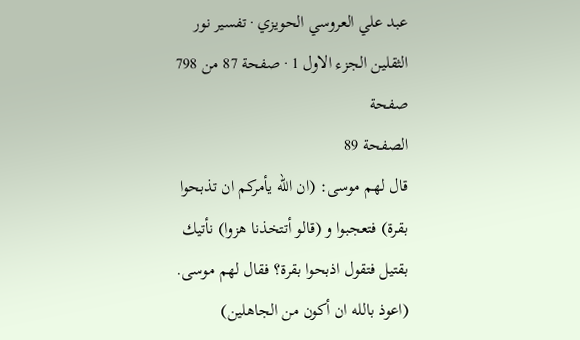عبد علي العروسي الحويزي · تفسير نور الثقلين الجزء الاول 1 · صفحة 87 من 798
صفحة
الصفحة 89
قال لهم موسى: (ان الله يأمركم ان تذبحوا بقرة) فتعجبوا و (قالو أتتخذنا هزوا) نأتيك بقتيل فتقول اذبحوا بقرة؟ فقال لهم موسى. (اعوذ بالله ان أكون من الجاهلين)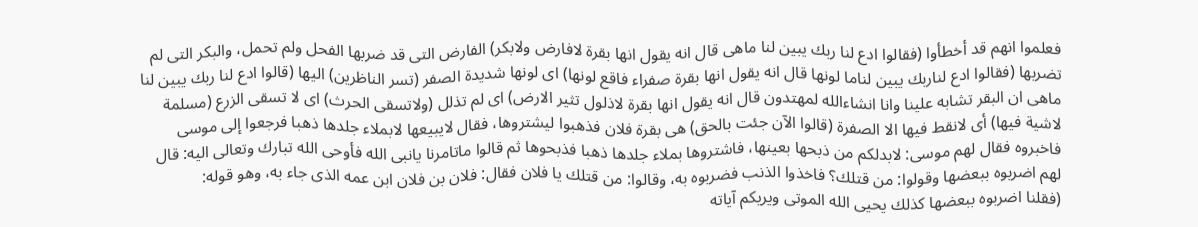فعلموا انهم قد أخطأوا (فقالوا ادع لنا ربك يبين لنا ماهى قال انه يقول انها بقرة لافارض ولابكر) الفارض التى قد ضربها الفحل ولم تحمل، والبكر التى لم تضربها (فقالوا ادع لناربك يبين لناما لونها قال انه يقول انها بقرة صفراء فاقع لونها) اى لونها شديدة الصفر (تسر الناظرين) اليها (قالوا ادع لنا ربك يبين لنا ماهى ان البقر تشابه علينا وانا انشاءالله لمهتدون قال انه يقول انها بقرة لاذلول تثير الارض) اى لم تذلل (ولاتسقى الحرث) اى لا تسقى الزرع (مسلمة لاشية فيها) أى لانقط فيها الا الصفرة (قالوا الآن جئت بالحق) هى بقرة فلان فذهبوا ليشتروها، فقال لايبيعها لابملاء جلدها ذهبا فرجعوا إلى موسى فاخبروه فقال لهم موسى: لابدلكم من ذبحها بعينها، فاشتروها بملاء جلدها ذهبا فذبحوها ثم قالوا ماتامرنا يانبى الله فأوحى الله تبارك وتعالى اليه: قال لهم اضربوه ببعضها وقولوا: من قتلك؟ فاخذوا الذنب فضربوه به، وقالوا: من قتلك يا فلان فقال: فلان بن فلان ابن عمه الذى جاء به، وهو قوله:
(فقلنا اضربوه ببعضها كذلك يحيى الله الموتى ويريكم آياته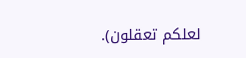لعلكم تعقلون).